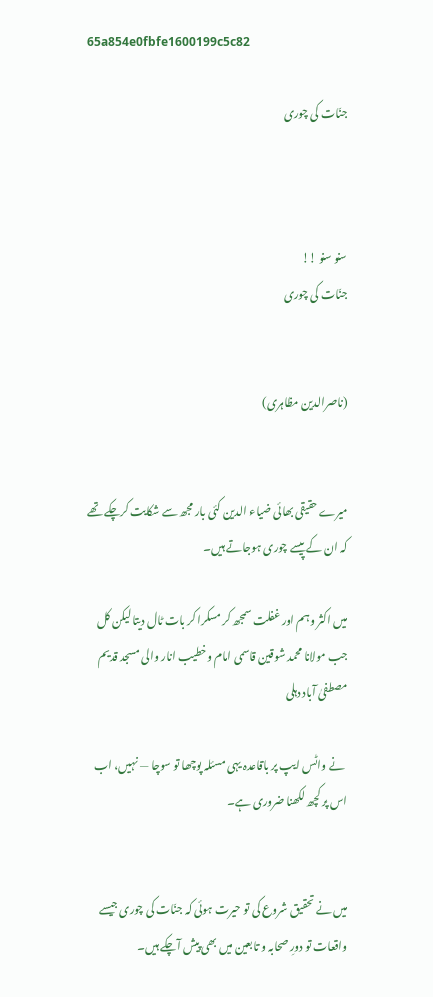65a854e0fbfe1600199c5c82

جنّات کی چوری



سنو سنو !!
جنّات کی چوری


(ناصرالدین مظاہری)


میرے حقیقی بھائی ضیاء الدین کئی بار مجھ سے شکایت کرچکے تھے کہ ان کے پیسے چوری ہوجاتے ہیں۔

میں اکثر وہم اور غفلت سمجھ کر مسکرا کر بات ٹال دیتا لیکن کل جب مولانا محمد شوقین قاسمی امام وخطیب انار والی مسجد قدیم مصطفیٰ آباد دہلی

 نے واٹس ایپ پر باقاعدہ یہی مسئلہ پوچھا تو سوچا — نہیں، اب اس پر کچھ لکھنا ضروری ہے۔


میں نے تحقیق شروع کی تو حیرت ہوئی کہ جنّات کی چوری جیسے واقعات تو دورِ صحابہ و تابعین میں بھی پیش آچکے ہیں۔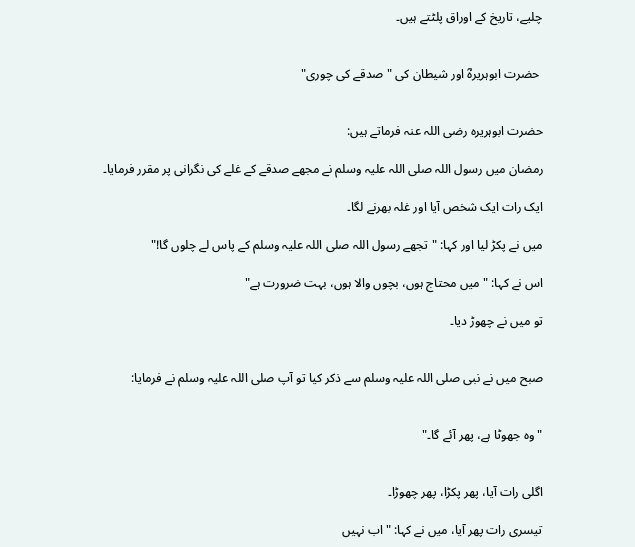چلیے، تاریخ کے اوراق پلٹتے ہیں۔


 حضرت ابوہریرہؓ اور شیطان کی "صدقے کی چوری"


حضرت ابوہریرہ رضی اللہ عنہ فرماتے ہیں:

رمضان میں رسول اللہ صلی اللہ علیہ وسلم نے مجھے صدقے کے غلے کی نگرانی پر مقرر فرمایا۔

ایک رات ایک شخص آیا اور غلہ بھرنے لگا۔

میں نے پکڑ لیا اور کہا: "تجھے رسول اللہ صلی اللہ علیہ وسلم کے پاس لے چلوں گا!"

اس نے کہا: "میں محتاج ہوں، بچوں والا ہوں، بہت ضرورت ہے"

تو میں نے چھوڑ دیا۔


صبح میں نے نبی صلی اللہ علیہ وسلم سے ذکر کیا تو آپ صلی اللہ علیہ وسلم نے فرمایا:


"وہ جھوٹا ہے، پھر آئے گا۔"


اگلی رات آیا، پھر پکڑا، پھر چھوڑا۔

تیسری رات پھر آیا، میں نے کہا: "اب نہیں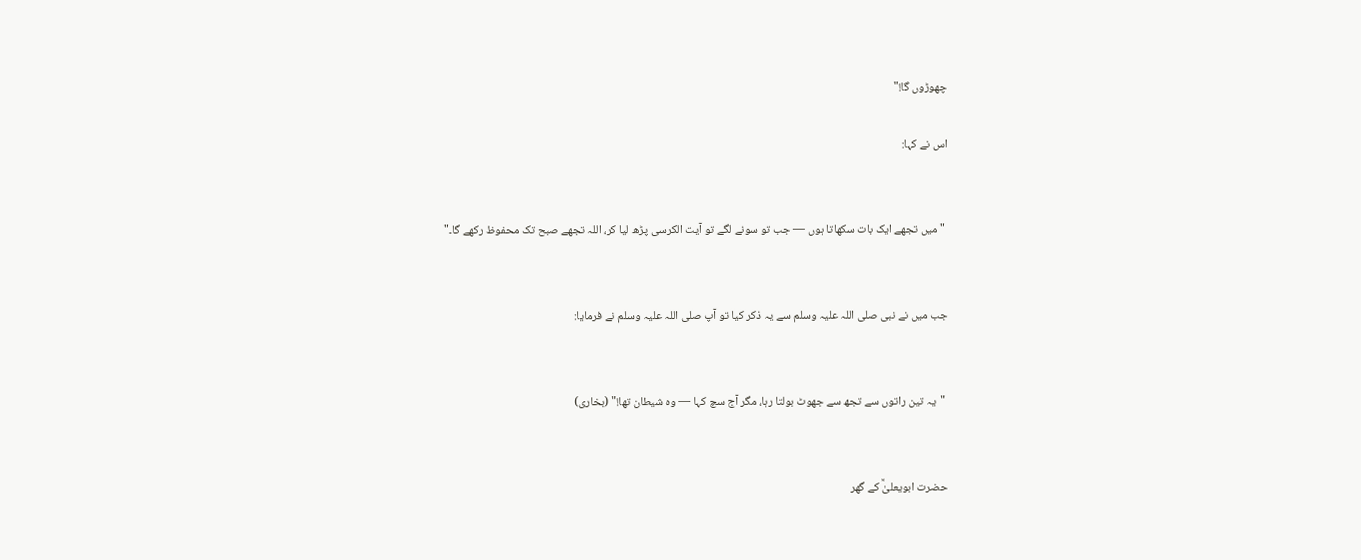چھوڑوں گا!"

اس نے کہا:


 "میں تجھے ایک بات سکھاتا ہوں — جب تو سونے لگے تو آیت الکرسی پڑھ لیا کر، اللہ تجھے صبح تک محفوظ رکھے گا۔"


جب میں نے نبی صلی اللہ علیہ وسلم سے یہ ذکر کیا تو آپ صلی اللہ علیہ وسلم نے فرمایا:


 "یہ تین راتوں سے تجھ سے جھوٹ بولتا رہا، مگر آج سچ کہا — وہ شیطان تھا!" (بخاری)


حضرت ابویعلیٰؒ کے گھر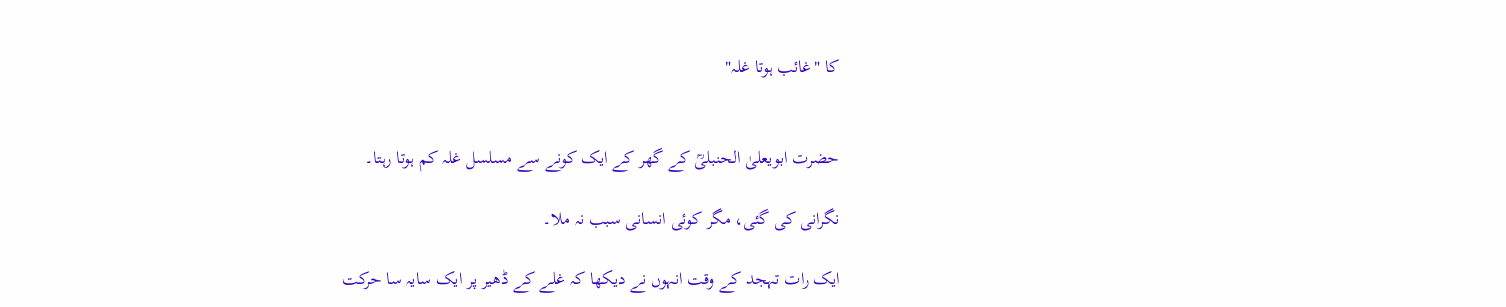کا "غائب ہوتا غلہ"


حضرت ابویعلیٰ الحنبلیؒ کے گھر کے ایک کونے سے مسلسل غلہ کم ہوتا رہتا۔

نگرانی کی گئی، مگر کوئی انسانی سبب نہ ملا۔

ایک رات تہجد کے وقت انہوں نے دیکھا کہ غلے کے ڈھیر پر ایک سایہ سا حرکت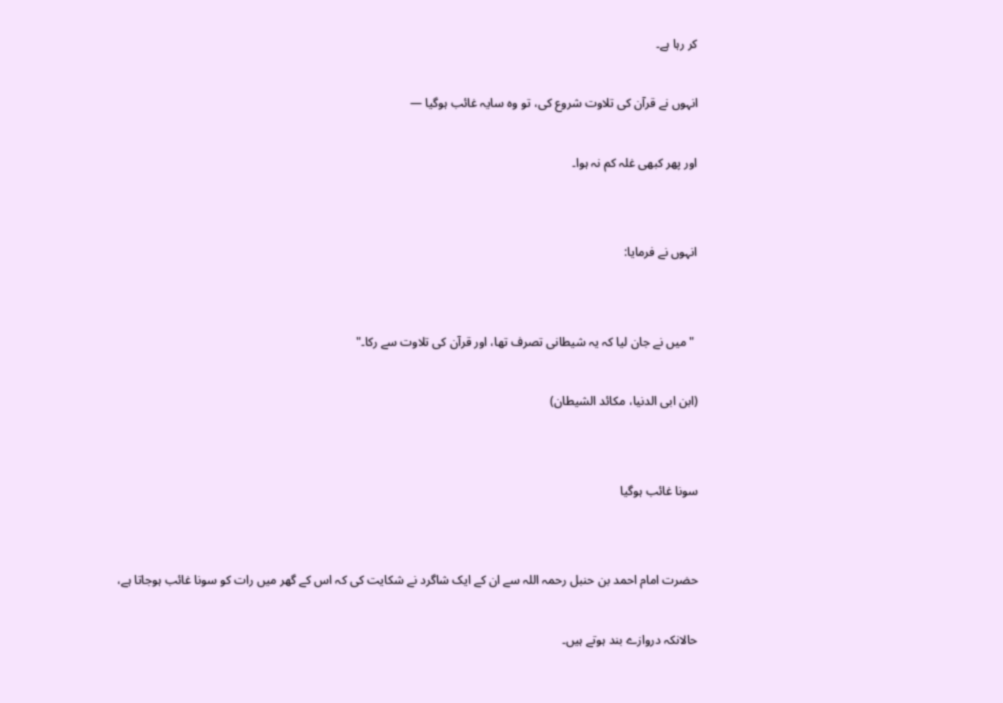کر رہا ہے۔

انہوں نے قرآن کی تلاوت شروع کی، تو وہ سایہ غائب ہوگیا —

اور پھر کبھی غلہ کم نہ ہوا۔


انہوں نے فرمایا:


 "میں نے جان لیا کہ یہ شیطانی تصرف تھا، اور قرآن کی تلاوت سے رکا۔"

(ابن ابی الدنیا، مکائد الشیطان)


سونا غائب ہوگیا


حضرت امام احمد بن حنبل رحمہ اللہ سے ان کے ایک شاگرد نے شکایت کی کہ اس کے گھر میں رات کو سونا غائب ہوجاتا ہے،

حالانکہ دروازے بند ہوتے ہیں۔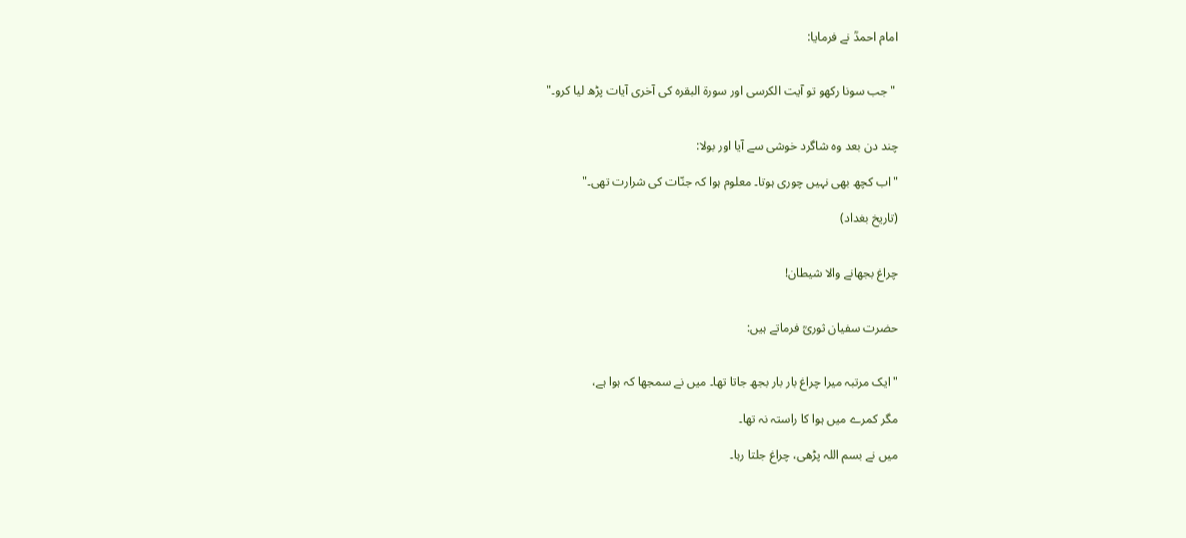امام احمدؒ نے فرمایا:


 "جب سونا رکھو تو آیت الکرسی اور سورۃ البقرہ کی آخری آیات پڑھ لیا کرو۔"


چند دن بعد وہ شاگرد خوشی سے آیا اور بولا:

"اب کچھ بھی نہیں چوری ہوتا۔ معلوم ہوا کہ جنّات کی شرارت تھی۔"

(تاریخ بغداد)


چراغ بجھانے والا شیطان!


حضرت سفیان ثوریؒ فرماتے ہیں:


"ایک مرتبہ میرا چراغ بار بار بجھ جاتا تھا۔ میں نے سمجھا کہ ہوا ہے،

مگر کمرے میں ہوا کا راستہ نہ تھا۔

میں نے بسم اللہ پڑھی، چراغ جلتا رہا۔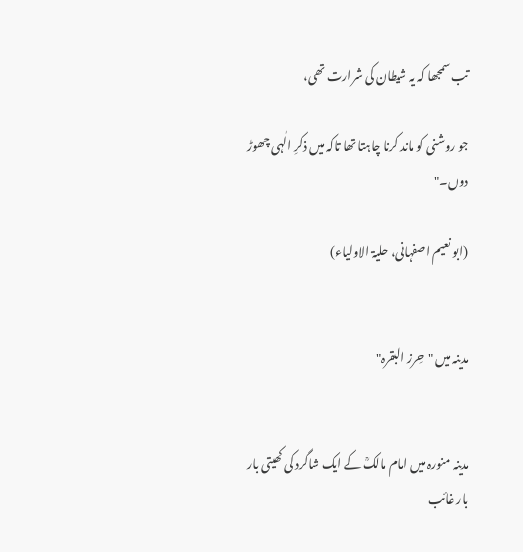تب سمجھا کہ یہ شیطان کی شرارت تھی،

جو روشنی کو ماند کرنا چاہتا تھا تاکہ میں ذکرِ الٰہی چھوڑ دوں۔"

(ابو نعیم اصفہانی، حلیۃ الاولیاء)


مدینہ میں "حِرز البقرہ"


مدینہ منورہ میں امام مالکؒ کے ایک شاگرد کی کھیتی بار بار غائب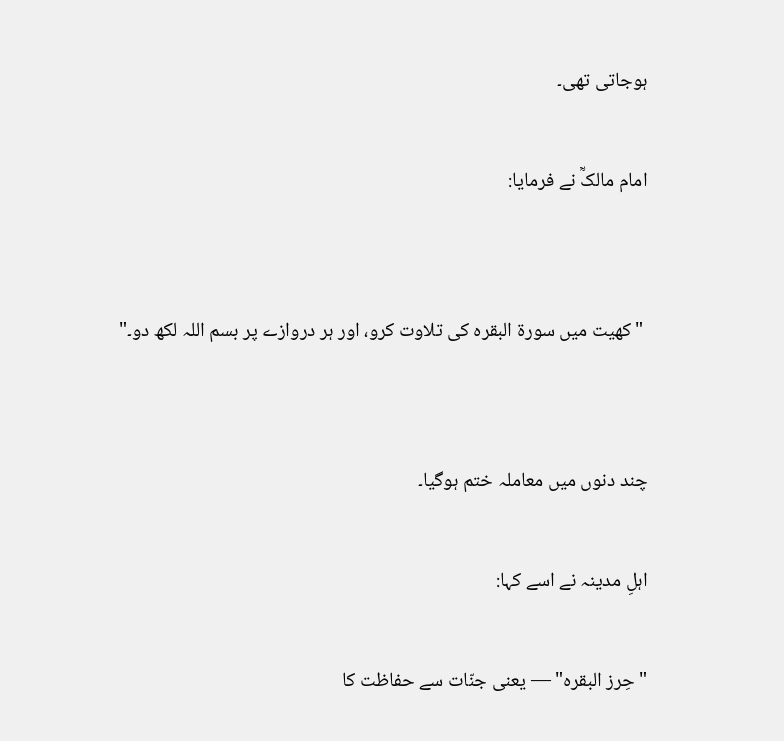ہوجاتی تھی۔

امام مالکؒ نے فرمایا:


 "کھیت میں سورۃ البقرہ کی تلاوت کرو، اور ہر دروازے پر بسم اللہ لکھ دو۔"


چند دنوں میں معاملہ ختم ہوگیا۔

اہلِ مدینہ نے اسے کہا:

"حِرز البقرہ" — یعنی جنّات سے حفاظت کا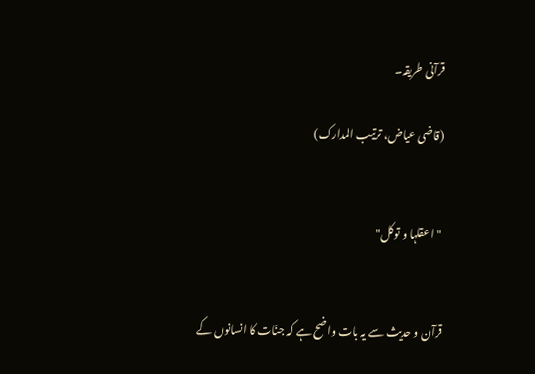قرآنی طریقہ۔

(قاضی عیاض، ترتیب المدارک)


 "اعقلہا و توکل"


قرآن و حدیث سے یہ بات واضح ہے کہ جنّات کا انسانوں کے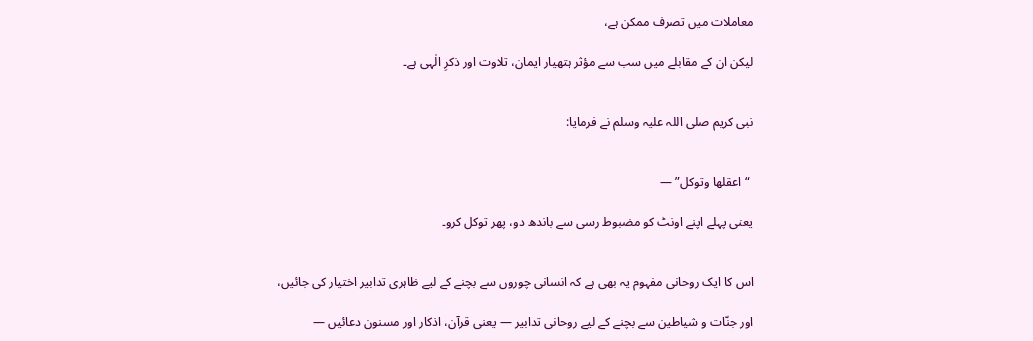معاملات میں تصرف ممکن ہے،

لیکن ان کے مقابلے میں سب سے مؤثر ہتھیار ایمان، تلاوت اور ذکرِ الٰہی ہے۔


نبی کریم صلی اللہ علیہ وسلم نے فرمایا:


 “اعقلها وتوكل” —

یعنی پہلے اپنے اونٹ کو مضبوط رسی سے باندھ دو، پھر توکل کرو۔


اس کا ایک روحانی مفہوم یہ بھی ہے کہ انسانی چوروں سے بچنے کے لیے ظاہری تدابیر اختیار کی جائیں،

اور جنّات و شیاطین سے بچنے کے لیے روحانی تدابیر — یعنی قرآن، اذکار اور مسنون دعائیں —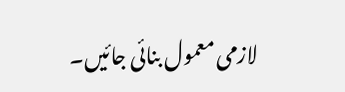لازمی معمول بنائی جائیں۔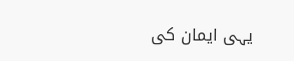یہی ایمان کی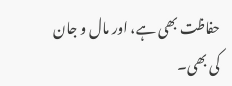حفاظت بھی ہے، اور مال و جان کی بھی۔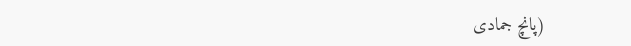(پانچ جمادی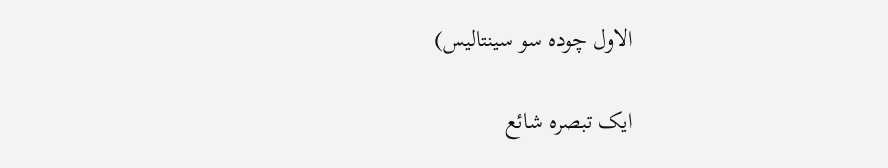الاول چودہ سو سینتالیس)

ایک تبصرہ شائع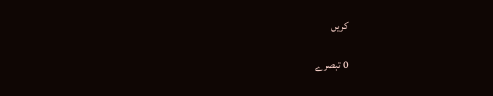کریں

0 تبصرے